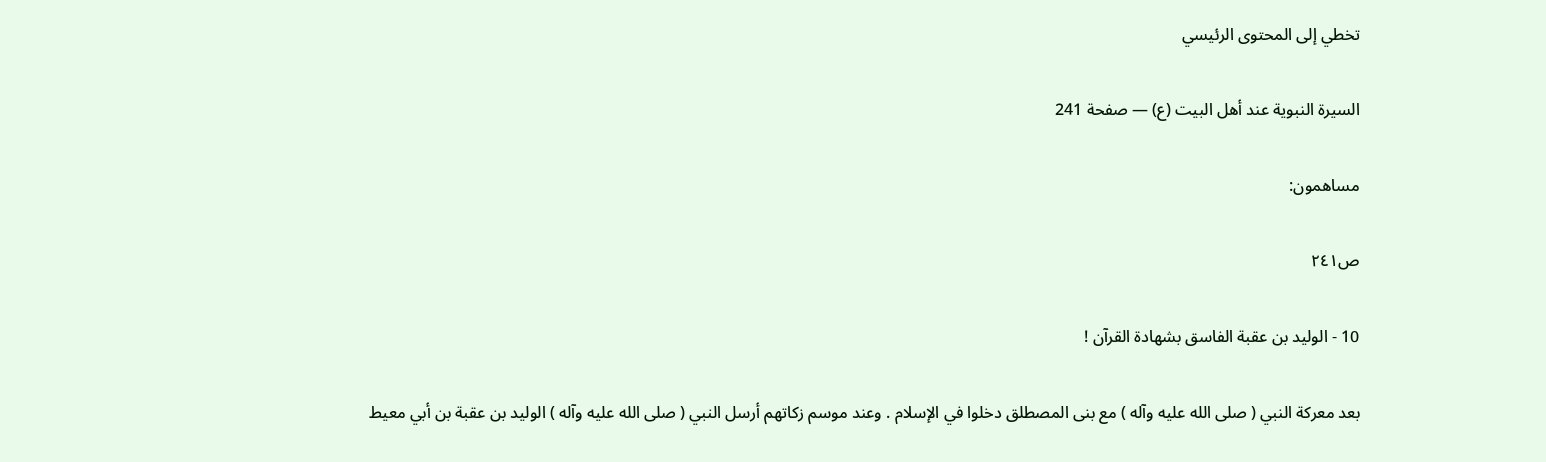تخطي إلى المحتوى الرئيسي

السيرة النبوية عند أهل البيت (ع) — صفحة 241

مساهمون:

ص٢٤١

10 - الوليد بن عقبة الفاسق بشهادة القرآن !

بعد معركة النبي ( صلى الله عليه وآله ) مع بنى المصطلق دخلوا في الإسلام . وعند موسم زكاتهم أرسل النبي ( صلى الله عليه وآله ) الوليد بن عقبة بن أبي معيط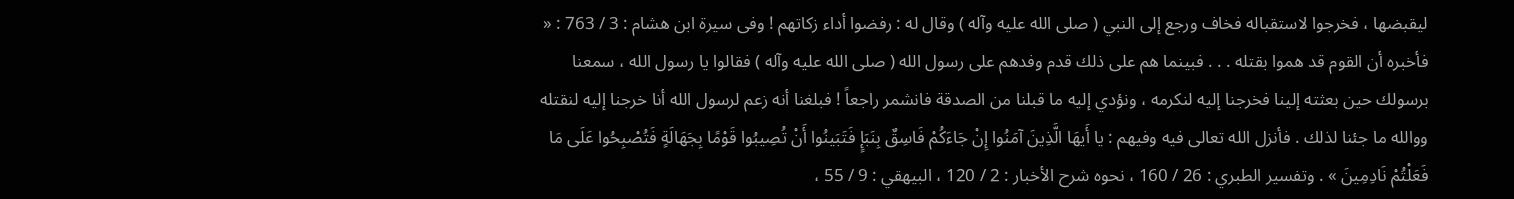ليقبضها ، فخرجوا لاستقباله فخاف ورجع إلى النبي ( صلى الله عليه وآله ) وقال له : رفضوا أداء زكاتهم ! وفى سيرة ابن هشام : 3 / 763 : « فأخبره أن القوم قد هموا بقتله . . . فبينما هم على ذلك قدم وفدهم على رسول الله ( صلى الله عليه وآله ) فقالوا يا رسول الله ، سمعنا برسولك حين بعثته إلينا فخرجنا إليه لنكرمه ، ونؤدي إليه ما قبلنا من الصدقة فانشمر راجعاً ! فبلغنا أنه زعم لرسول الله أنا خرجنا إليه لنقتله ووالله ما جئنا لذلك . فأنزل الله تعالى فيه وفيهم : يا أَيهَا الَّذِينَ آمَنُوا إِنْ جَاءَكُمْ فَاسِقٌ بِنَبَإٍ فَتَبَينُوا أَنْ تُصِيبُوا قَوْمًا بِجَهَالَةٍ فَتُصْبِحُوا عَلَى مَا فَعَلْتُمْ نَادِمِينَ » . وتفسير الطبري : 26 / 160 ، نحوه شرح الأخبار : 2 / 120 ، البيهقي : 9 / 55 ،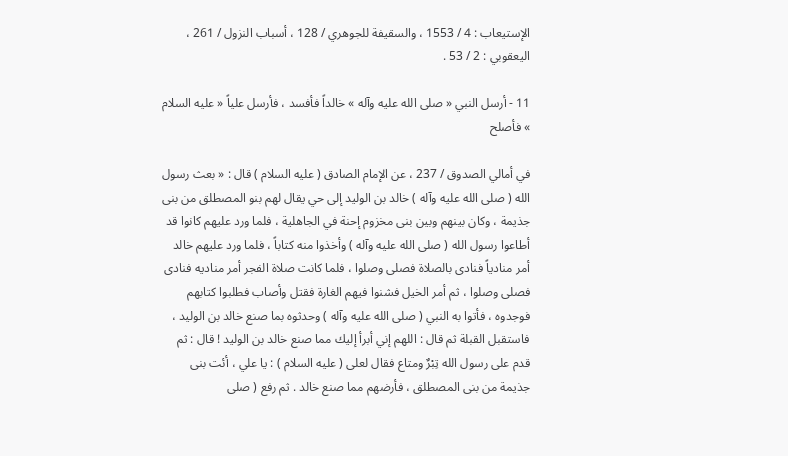الإستيعاب : 4 / 1553 ، والسقيفة للجوهري / 128 ، أسباب النزول / 261 ، اليعقوبي : 2 / 53 .

11 - أرسل النبي « صلى الله عليه وآله » خالداً فأفسد ، فأرسل علياً « عليه السلام » فأصلح

في أمالي الصدوق / 237 ، عن الإمام الصادق ( عليه السلام ) قال : « بعث رسول الله ( صلى الله عليه وآله ) خالد بن الوليد إلى حي يقال لهم بنو المصطلق من بنى جذيمة ، وكان بينهم وبين بنى مخزوم إحنة في الجاهلية ، فلما ورد عليهم كانوا قد أطاعوا رسول الله ( صلى الله عليه وآله ) وأخذوا منه كتاباً ، فلما ورد عليهم خالد أمر منادياً فنادى بالصلاة فصلى وصلوا ، فلما كانت صلاة الفجر أمر مناديه فنادى فصلى وصلوا ، ثم أمر الخيل فشنوا فيهم الغارة فقتل وأصاب فطلبوا كتابهم فوجدوه ، فأتوا به النبي ( صلى الله عليه وآله ) وحدثوه بما صنع خالد بن الوليد ، فاستقبل القبلة ثم قال : اللهم إني أبرأ إليك مما صنع خالد بن الوليد ! قال : ثم قدم على رسول الله تِبْرٌ ومتاع فقال لعلى ( عليه السلام ) : يا علي ، أئت بنى جذيمة من بنى المصطلق ، فأرضهم مما صنع خالد . ثم رفع ( صلى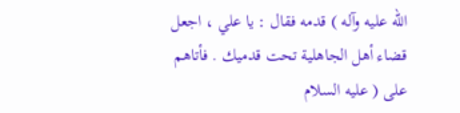الله عليه وآله ) قدمه فقال : يا علي ، اجعل قضاء أهل الجاهلية تحت قدميك . فأتاهم على ( عليه السلام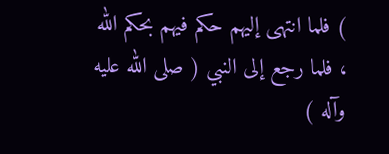) فلما انتهى إليهم حكم فيهم بحكم الله ، فلما رجع إلى النبي ( صلى الله عليه وآله )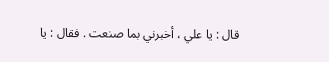قال : يا علي ، أخبرني بما صنعت . فقال : يا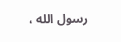رسول الله ،